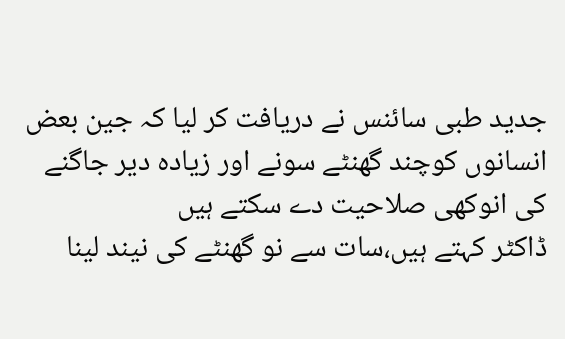جدید طبی سائنس نے دریافت کر لیا کہ جین بعض انسانوں کوچند گھنٹے سونے اور زیادہ دیر جاگنے کی انوکھی صلاحیت دے سکتے ہیں
ڈاکٹر کہتے ہیں،سات سے نو گھنٹے کی نیند لینا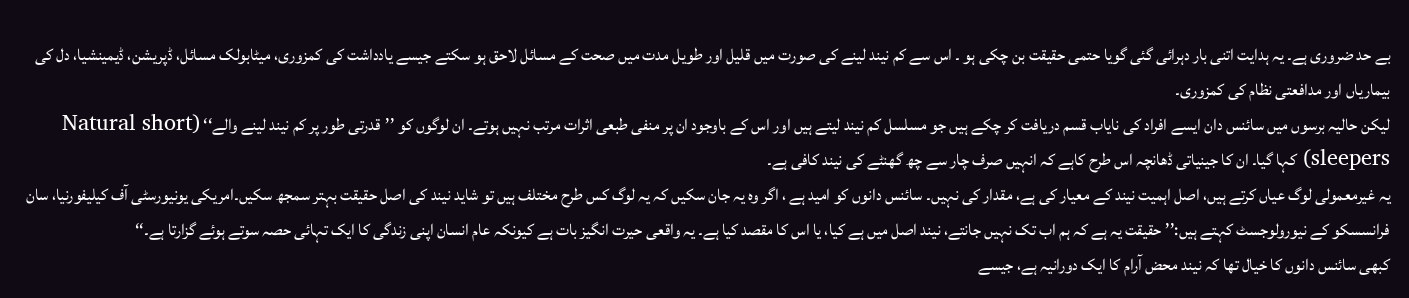بے حد ضروری ہے۔ یہ ہدایت اتنی بار دہرائی گئی گویا حتمی حقیقت بن چکی ہو ۔ اس سے کم نیند لینے کی صورت میں قلیل اور طویل مدت میں صحت کے مسائل لاحق ہو سکتے جیسے یادداشت کی کمزوری، میٹابولک مسائل، ڈپریشن، ڈیمینشیا، دل کی بیماریاں اور مدافعتی نظام کی کمزوری۔
لیکن حالیہ برسوں میں سائنس دان ایسے افراد کی نایاب قسم دریافت کر چکے ہیں جو مسلسل کم نیند لیتے ہیں اور اس کے باوجود ان پر منفی طبعی اثرات مرتب نہیں ہوتے۔ ان لوگوں کو ’’قدرتی طور پر کم نیند لینے والے‘‘ (Natural short sleepers) کہا گیا۔ ان کا جینیاتی ڈھانچہ اس طرح کاہے کہ انہیں صرف چار سے چھ گھنٹے کی نیند کافی ہے۔
یہ غیرمعمولی لوگ عیاں کرتے ہیں، اصل اہمیت نیند کے معیار کی ہے، مقدار کی نہیں۔ سائنس دانوں کو امید ہے ، اگر وہ یہ جان سکیں کہ یہ لوگ کس طرح مختلف ہیں تو شاید نیند کی اصل حقیقت بہتر سمجھ سکیں۔امریکی یونیورسٹی آف کیلیفورنیا، سان فرانسسکو کے نیورولوجسٹ کہتے ہیں:’’حقیقت یہ ہے کہ ہم اب تک نہیں جانتے، نیند اصل میں ہے کیا، یا اس کا مقصد کیا ہے۔ یہ واقعی حیرت انگیز بات ہے کیونکہ عام انسان اپنی زندگی کا ایک تہائی حصہ سوتے ہوئے گزارتا ہے۔‘‘
کبھی سائنس دانوں کا خیال تھا کہ نیند محض آرام کا ایک دورانیہ ہے، جیسے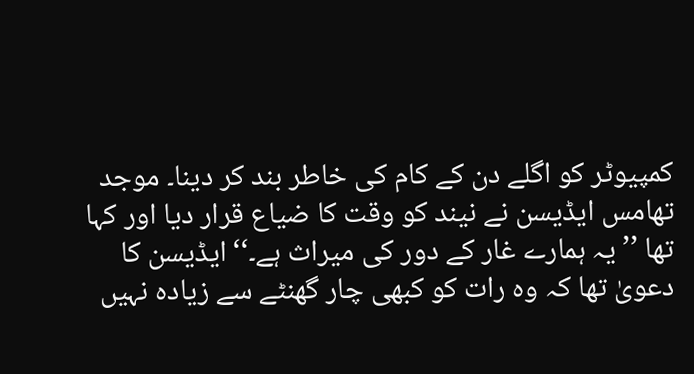کمپیوٹر کو اگلے دن کے کام کی خاطر بند کر دینا۔ موجد تھامس ایڈیسن نے نیند کو وقت کا ضیاع قرار دیا اور کہا تھا ’’یہ ہمارے غار کے دور کی میراث ہے۔‘‘ایڈیسن کا دعویٰ تھا کہ وہ رات کو کبھی چار گھنٹے سے زیادہ نہیں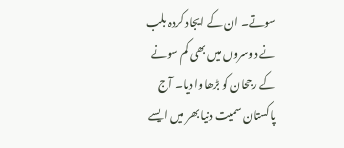سوتے۔ ان کے ایجاد کردہ بلب نے دوسروں میں بھی کم سونے کے رجحان کو بڑھاوا دیا۔ آج پاکستان سمیت دنیا بھر میں ایسے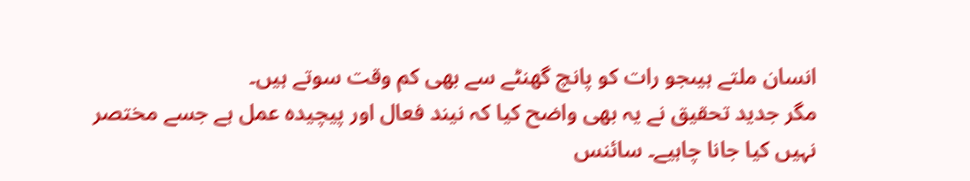انسان ملتے ہیںجو رات کو پانچ گھنٹے سے بھی کم وقت سوتے ہیں۔
مگر جدید تحقیق نے یہ بھی واضح کیا کہ نیند فعال اور پیچیدہ عمل ہے جسے مختصر نہیں کیا جانا چاہیے۔ سائنس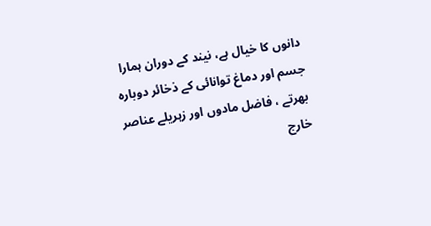دانوں کا خیال ہے، نیند کے دوران ہمارا جسم اور دماغ توانائی کے ذخائر دوبارہ بھرتے ، فاضل مادوں اور زہریلے عناصر خارج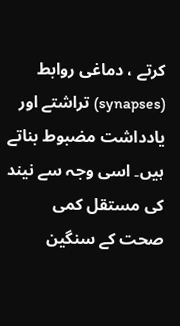کرتے ، دماغی روابط (synapses) تراشتے اور یادداشت مضبوط بناتے ہیں۔ اسی وجہ سے نیند کی مستقل کمی صحت کے سنگین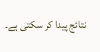نتائج پیدا کر سکتی ہے۔